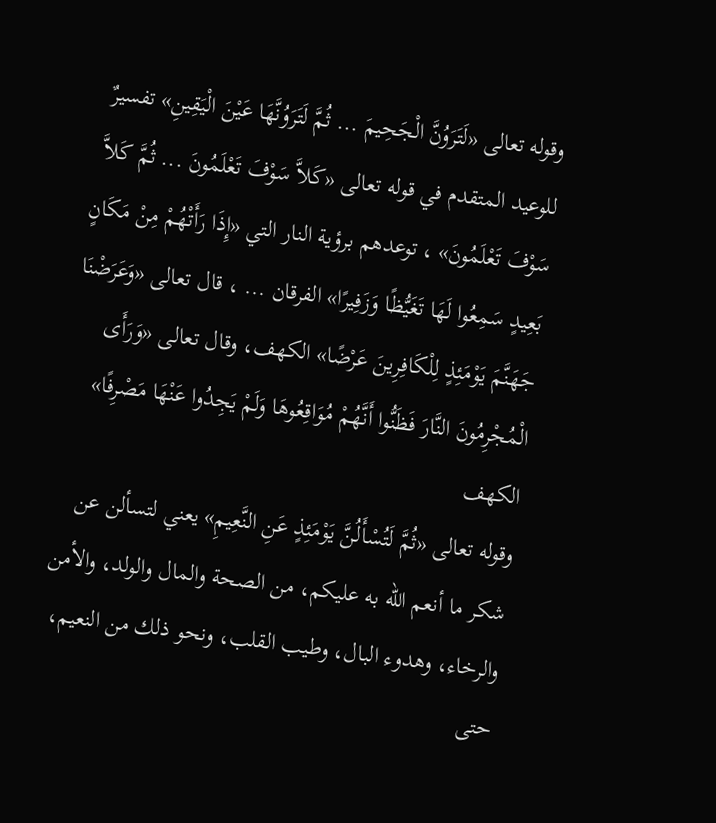وقوله تعالى «لَتَرَوُنَّ الْجَحِيمَ ... ثُمَّ لَتَرَوُنَّهَا عَيْنَ الْيَقِينِ» تفسيرٌ للوعيد المتقدم في قوله تعالى «كَلاَّ سَوْفَ تَعْلَمُونَ ... ثُمَّ كَلاَّ سَوْفَ تَعْلَمُونَ» ، توعدهم برؤية النار التي «إِذَا رَأَتْهُمْ مِنْ مَكَانٍ بَعِيدٍ سَمِعُوا لَهَا تَغَيُّظًا وَزَفِيرًا» الفرقان ... ، قال تعالى «وَعَرَضْنَا جَهَنَّمَ يَوْمَئِذٍ لِلْكَافِرِينَ عَرْضًا» الكهف، وقال تعالى «وَرَأَى الْمُجْرِمُونَ النَّارَ فَظَنُّوا أَنَّهُمْ مُوَاقِعُوهَا وَلَمْ يَجِدُوا عَنْهَا مَصْرِفًا» الكهف
وقوله تعالى «ثُمَّ لَتُسْأَلُنَّ يَوْمَئِذٍ عَنِ النَّعِيمِ» يعني لتسألن عن شكر ما أنعم الله به عليكم، من الصحة والمال والولد، والأمن والرخاء، وهدوء البال، وطيب القلب، ونحو ذلك من النعيم، حتى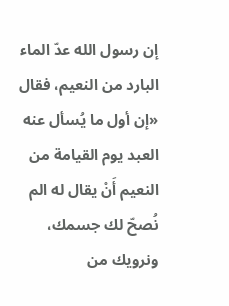إن رسول الله عدّ الماء البارد من النعيم، فقال «إن أول ما يُسأل عنه العبد يوم القيامة من النعيم أَنْ يقال له الم نُصحّ لك جسمك، ونرويك من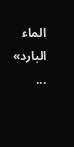الماء البارد» ...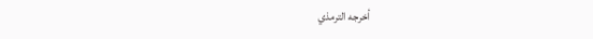أخرجه الترمذي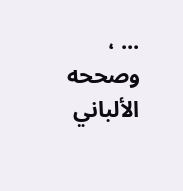... ، وصححه الألباني